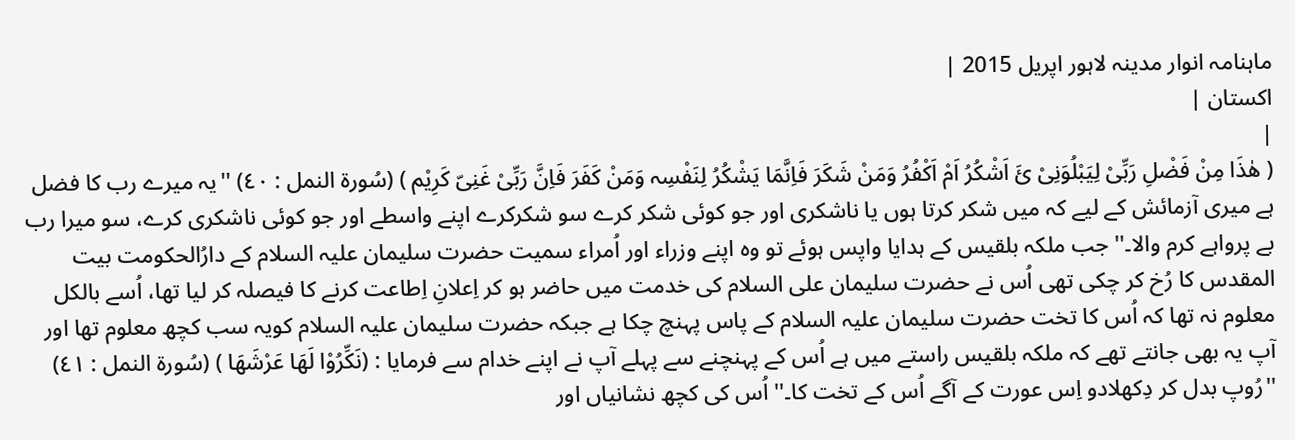ماہنامہ انوار مدینہ لاہور اپریل 2015 |
اكستان |
|
( ھٰذَا مِنْ فَضْلِ رَبِّیْ لِیَبْلُوَنِیْ ئَ اَشْکُرُ اَمْ اَکْفُرُ وَمَنْ شَکَرَ فَاِنَّمَا یَشْکُرُ لِنَفْسِہ وَمَنْ کَفَرَ فَاِنَّ رَبِّیْ غَنِیّ کَرِیْم ) (سُورة النمل : ٤٠) ''یہ میرے رب کا فضل ہے میری آزمائش کے لیے کہ میں شکر کرتا ہوں یا ناشکری اور جو کوئی شکر کرے سو شکرکرے اپنے واسطے اور جو کوئی ناشکری کرے، سو میرا رب بے پرواہے کرم والا۔'' جب ملکہ بلقیس کے ہدایا واپس ہوئے تو وہ اپنے وزراء اور اُمراء سمیت حضرت سلیمان علیہ السلام کے دارُالحکومت بیت المقدس کا رُخ کر چکی تھی اُس نے حضرت سلیمان علی السلام کی خدمت میں حاضر ہو کر اِعلانِ اِطاعت کرنے کا فیصلہ کر لیا تھا، اُسے بالکل معلوم نہ تھا کہ اُس کا تخت حضرت سلیمان علیہ السلام کے پاس پہنچ چکا ہے جبکہ حضرت سلیمان علیہ السلام کویہ سب کچھ معلوم تھا اور آپ یہ بھی جانتے تھے کہ ملکہ بلقیس راستے میں ہے اُس کے پہنچنے سے پہلے آپ نے اپنے خدام سے فرمایا : (نَکِّرُوْا لَھَا عَرْشَھَا ) (سُورة النمل : ٤١) ''رُوپ بدل کر دِکھلادو اِس عورت کے آگے اُس کے تخت کا۔'' اُس کی کچھ نشانیاں اور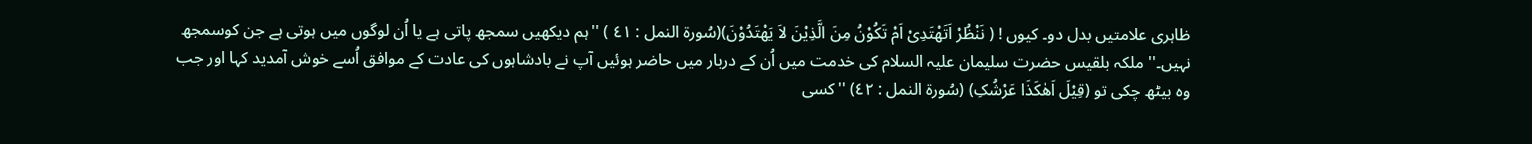ظاہری علامتیں بدل دو۔ کیوں ! ( نَنْظُرْ اَتَھْتَدِیْ اَمْ تَکُوْنُ مِنَ الَّذِیْنَ لاَ یَھْتَدُوْنَ)(سُورة النمل : ٤١ ) ''ہم دیکھیں سمجھ پاتی ہے یا اُن لوگوں میں ہوتی ہے جن کوسمجھ نہیں۔'' ملکہ بلقیس حضرت سلیمان علیہ السلام کی خدمت میں اُن کے دربار میں حاضر ہوئیں آپ نے بادشاہوں کی عادت کے موافق اُسے خوش آمدید کہا اور جب وہ بیٹھ چکی تو (قِیْلَ اَھٰکَذَا عَرْشُکِ) (سُورة النمل : ٤٢) ''کسی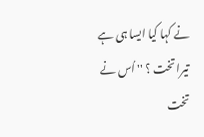نے کہا کیا ایسا ہی ہے تیرا تخت ؟ '' اُس نے تخت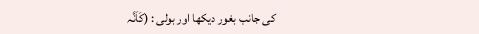کی جانب بغور دیکھا اور بولی : (کَاَنَّہ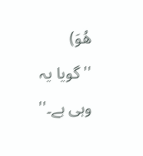ھُوَ) ''گویا یہ وہی ہے۔''